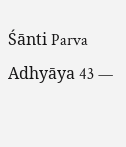Śānti Parva Adhyāya 43 —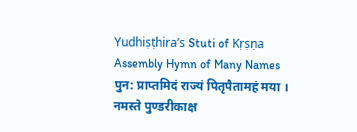Yudhiṣṭhira’s Stuti of Kṛṣṇa
Assembly Hymn of Many Names
पुन: प्राप्तमिदं राज्यं पितृपैतामहं मया । नमस्ते पुण्डरीकाक्ष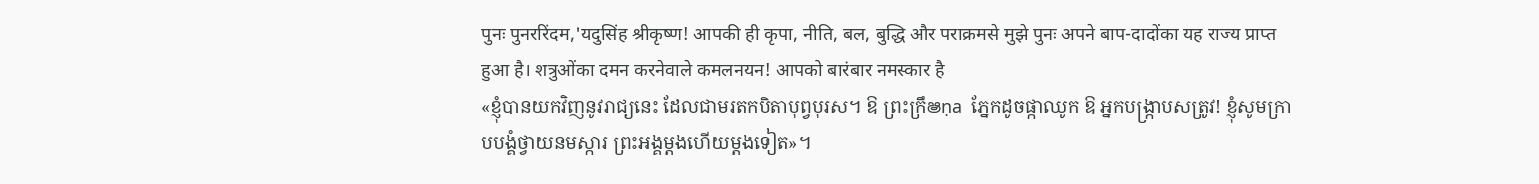पुनः पुनररिंदम,'यदुसिंह श्रीकृष्ण! आपकी ही कृपा, नीति, बल, बुद्धि और पराक्रमसे मुझे पुनः अपने बाप-दादोंका यह राज्य प्राप्त हुआ है। शत्रुओंका दमन करनेवाले कमलनयन! आपको बारंबार नमस्कार है
«ខ្ញុំបានយកវិញនូវរាជ្យនេះ ដែលជាមរតកបិតាបុព្វបុរស។ ឱ ព្រះក្រឹෂṇa ភ្នែកដូចផ្កាឈូក ឱ អ្នកបង្ក្រាបសត្រូវ! ខ្ញុំសូមក្រាបបង្គំថ្វាយនមស្ការ ព្រះអង្គម្តងហើយម្តងទៀត»។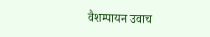वैशम्पायन उवाच